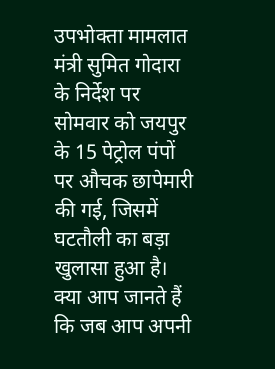उपभोक्ता मामलात मंत्री सुमित गोदारा के निर्देश पर सोमवार को जयपुर के 15 पेट्रोल पंपों पर औचक छापेमारी की गई, जिसमें घटतौली का बड़ा खुलासा हुआ है।
क्या आप जानते हैं कि जब आप अपनी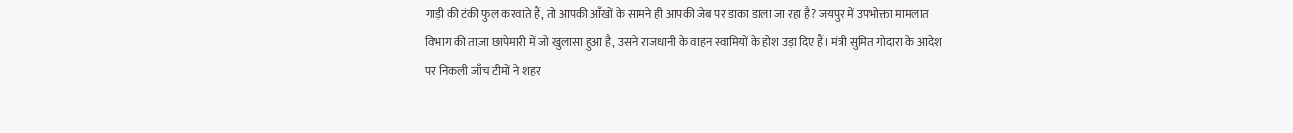गाड़ी की टंकी फुल करवाते हैं, तो आपकी आँखों के सामने ही आपकी जेब पर डाका डाला जा रहा है? जयपुर में उपभोक्ता मामलात विभाग की ताज़ा छापेमारी में जो खुलासा हुआ है, उसने राजधानी के वाहन स्वामियों के होश उड़ा दिए हैं। मंत्री सुमित गोदारा के आदेश पर निकली जाँच टीमों ने शहर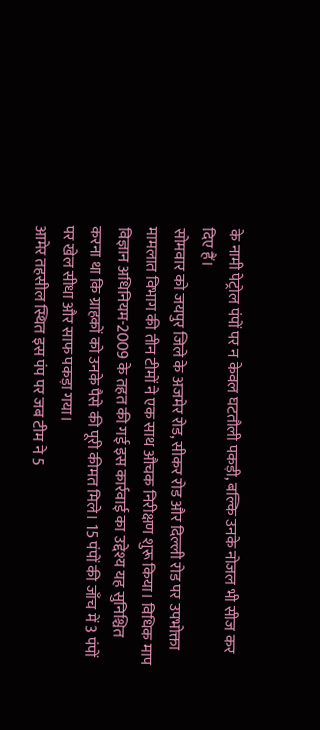के नामी पेट्रोल पंपों पर न केवल घटतौली पकड़ी, बल्कि उनके नोजल भी सीज कर दिए हैं।
सोमवार को जयपुर जिले के अजमेर रोड, सीकर रोड और दिल्ली रोड पर उपभोक्ता मामलात विभाग की तीन टीमों ने एक साथ औचक निरीक्षण शुरू किया। विधिक माप विज्ञान अधिनियम-2009 के तहत की गई इस कार्रवाई का उद्देश्य यह सुनिश्चित करना था कि ग्राहकों को उनके पैसे की पूरी कीमत मिले। 15 पंपों की जाँच में 3 पंपों पर खेल सीधा और साफ पकड़ा गया।
आमेर तहसील स्थित इस पंप पर जब टीम ने 5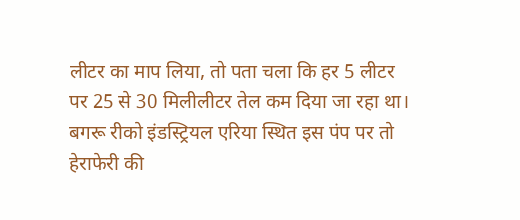लीटर का माप लिया, तो पता चला कि हर 5 लीटर पर 25 से 30 मिलीलीटर तेल कम दिया जा रहा था।
बगरू रीको इंडस्ट्रियल एरिया स्थित इस पंप पर तो हेराफेरी की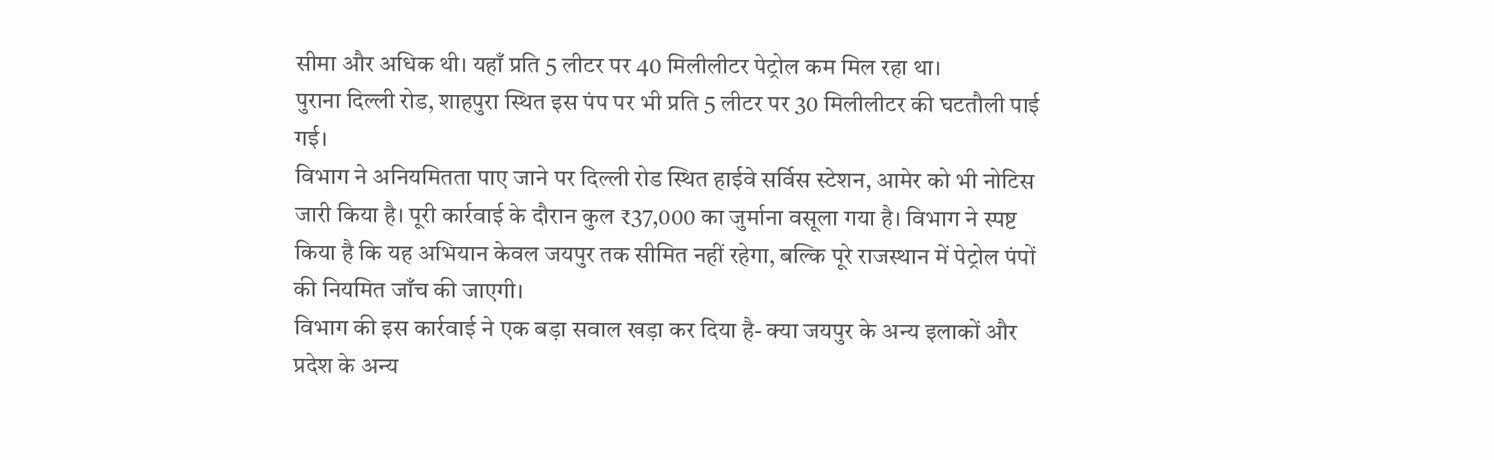सीमा और अधिक थी। यहाँ प्रति 5 लीटर पर 40 मिलीलीटर पेट्रोल कम मिल रहा था।
पुराना दिल्ली रोड, शाहपुरा स्थित इस पंप पर भी प्रति 5 लीटर पर 30 मिलीलीटर की घटतौली पाई गई।
विभाग ने अनियमितता पाए जाने पर दिल्ली रोड स्थित हाईवे सर्विस स्टेशन, आमेर को भी नोटिस जारी किया है। पूरी कार्रवाई के दौरान कुल ₹37,000 का जुर्माना वसूला गया है। विभाग ने स्पष्ट किया है कि यह अभियान केवल जयपुर तक सीमित नहीं रहेगा, बल्कि पूरे राजस्थान में पेट्रोल पंपों की नियमित जाँच की जाएगी।
विभाग की इस कार्रवाई ने एक बड़ा सवाल खड़ा कर दिया है- क्या जयपुर के अन्य इलाकों और प्रदेश के अन्य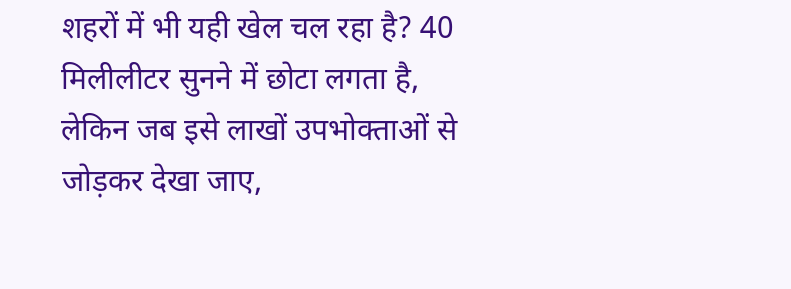शहरों में भी यही खेल चल रहा है? 40 मिलीलीटर सुनने में छोटा लगता है, लेकिन जब इसे लाखों उपभोक्ताओं से जोड़कर देखा जाए,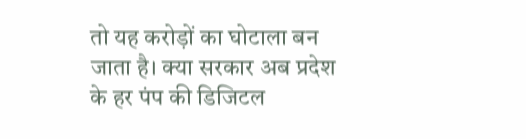तो यह करोड़ों का घोटाला बन जाता है। क्या सरकार अब प्रदेश के हर पंप की डिजिटल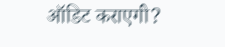ऑडिट कराएगी?